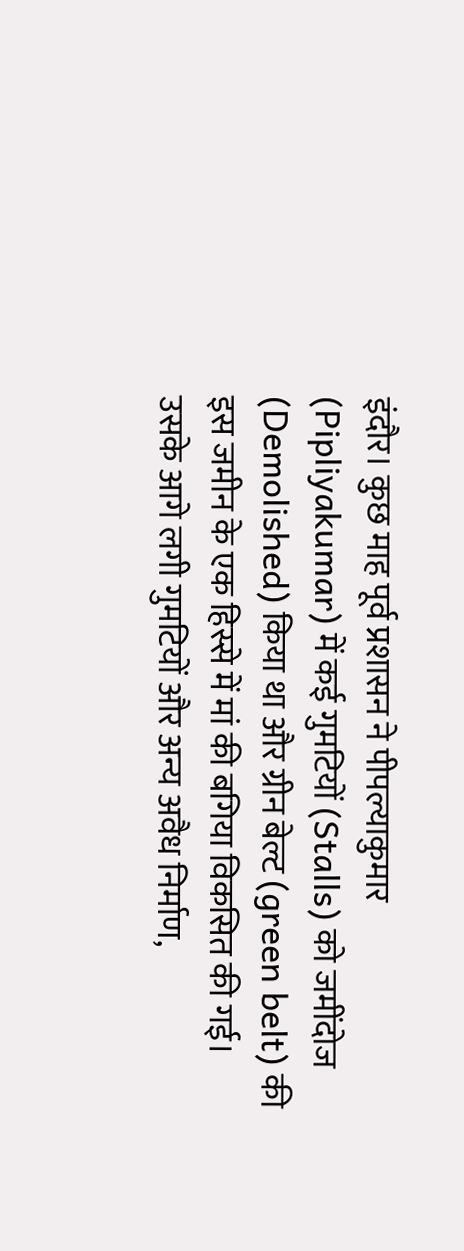इंदौर। कुछ माह पूर्व प्रशासन ने पीपल्याकुमार (Pipliyakumar) में कई गुमटियों (Stalls) को जमींदोज (Demolished) किया था और ग्रीन बेल्ट (green belt) की इस जमीन के एक हिस्से में मां की बगिया विकसित की गई। उसके आगे लगी गुमटियों और अन्य अवैध निर्माण,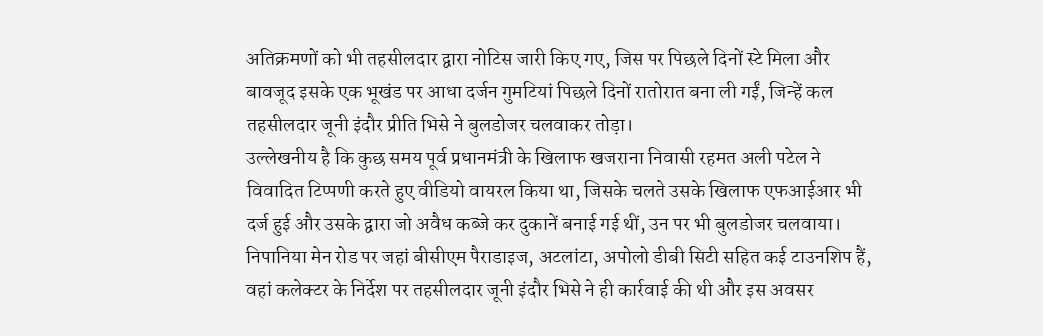अतिक्रमणों को भी तहसीलदार द्वारा नोटिस जारी किए गए, जिस पर पिछले दिनों स्टे मिला और बावजूद इसके एक भूखंड पर आधा दर्जन गुमटियां पिछले दिनों रातोरात बना ली गईं, जिन्हें कल तहसीलदार जूनी इंदौर प्रीति भिसे ने बुलडोजर चलवाकर तोड़ा।
उल्लेखनीय है कि कुछ समय पूर्व प्रधानमंत्री के खिलाफ खजराना निवासी रहमत अली पटेल ने विवादित टिप्पणी करते हुए वीडियो वायरल किया था, जिसके चलते उसके खिलाफ एफआईआर भी दर्ज हुई और उसके द्वारा जो अवैध कब्जे कर दुकानें बनाई गई थीं, उन पर भी बुलडोजर चलवाया। निपानिया मेन रोड पर जहां बीसीएम पैराडाइज, अटलांटा, अपोलो डीबी सिटी सहित कई टाउनशिप हैं, वहां कलेक्टर के निर्देश पर तहसीलदार जूनी इंदौर भिसे ने ही कार्रवाई की थी और इस अवसर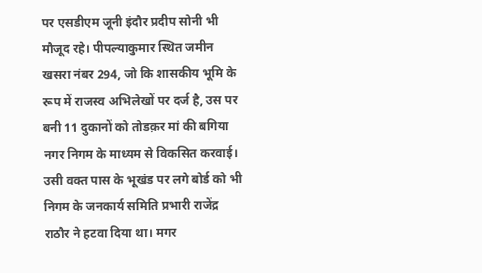पर एसडीएम जूनी इंदौर प्रदीप सोनी भी मौजूद रहे। पीपल्याकुमार स्थित जमीन खसरा नंबर 294, जो कि शासकीय भूमि के रूप में राजस्व अभिलेखों पर दर्ज है, उस पर बनी 11 दुकानों को तोडक़र मां की बगिया नगर निगम के माध्यम से विकसित करवाई। उसी वक्त पास के भूखंड पर लगे बोर्ड को भी निगम के जनकार्य समिति प्रभारी राजेंद्र राठौर ने हटवा दिया था। मगर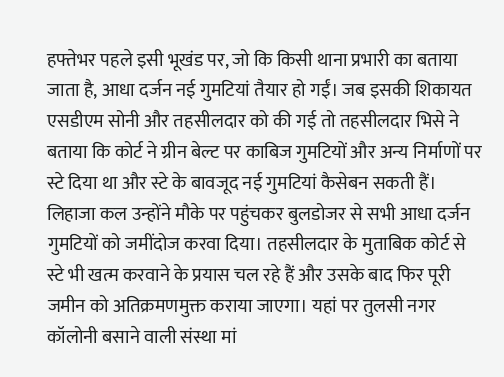हफ्तेभर पहले इसी भूखंड पर, जो कि किसी थाना प्रभारी का बताया जाता है, आधा दर्जन नई गुमटियां तैयार हो गईं। जब इसकी शिकायत एसडीएम सोनी और तहसीलदार को की गई तो तहसीलदार भिसे ने बताया कि कोर्ट ने ग्रीन बेल्ट पर काबिज गुमटियों और अन्य निर्माणों पर स्टे दिया था और स्टे के बावजूद नई गुमटियां कैसेबन सकती हैं। लिहाजा कल उन्होंने मौके पर पहुंचकर बुलडोजर से सभी आधा दर्जन गुमटियों को जमींदोज करवा दिया। तहसीलदार के मुताबिक कोर्ट से स्टे भी खत्म करवाने के प्रयास चल रहे हैं और उसके बाद फिर पूरी जमीन को अतिक्रमणमुक्त कराया जाएगा। यहां पर तुलसी नगर कॉलोनी बसाने वाली संस्था मां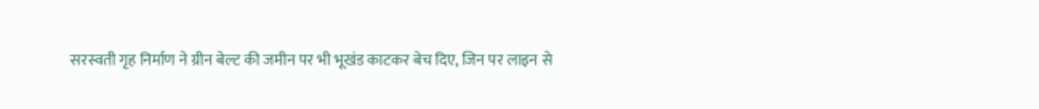सरस्वती गृह निर्माण ने ग्रीन बेल्ट की जमीन पर भी भूखंड काटकर बेच दिए, जिन पर लाइन से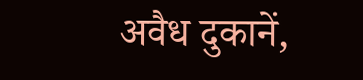अवैध दुकानें,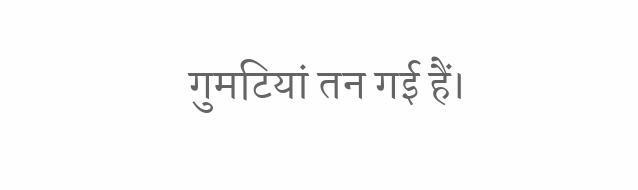गुमटियां तन गई हैं।